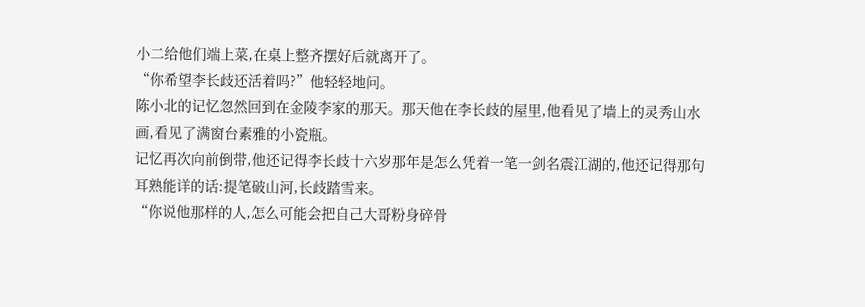小二给他们端上菜,在桌上整齐摆好后就离开了。
“你希望李长歧还活着吗?”他轻轻地问。
陈小北的记忆忽然回到在金陵李家的那天。那天他在李长歧的屋里,他看见了墙上的灵秀山水画,看见了满窗台素雅的小瓷瓶。
记忆再次向前倒带,他还记得李长歧十六岁那年是怎么凭着一笔一剑名震江湖的,他还记得那句耳熟能详的话:提笔破山河,长歧踏雪来。
“你说他那样的人,怎么可能会把自己大哥粉身碎骨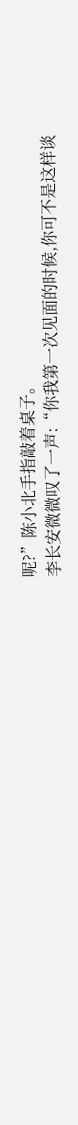呢?”陈小北手指敲着桌子。
李长安微微叹了一声:“你我第一次见面的时候,你可不是这样谈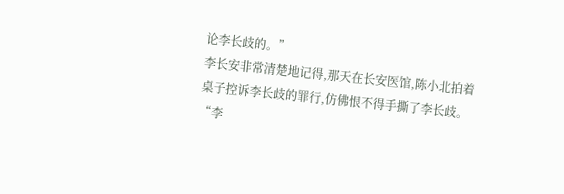论李长歧的。”
李长安非常清楚地记得,那天在长安医馆,陈小北拍着桌子控诉李长歧的罪行,仿佛恨不得手撕了李长歧。
“李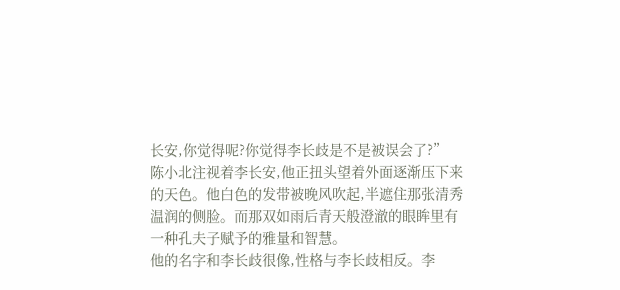长安,你觉得呢?你觉得李长歧是不是被误会了?”
陈小北注视着李长安,他正扭头望着外面逐渐压下来的天色。他白色的发带被晚风吹起,半遮住那张清秀温润的侧脸。而那双如雨后青天般澄澈的眼眸里有一种孔夫子赋予的雅量和智慧。
他的名字和李长歧很像,性格与李长歧相反。李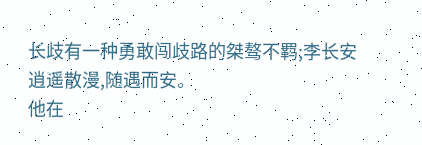长歧有一种勇敢闯歧路的桀骜不羁;李长安逍遥散漫,随遇而安。
他在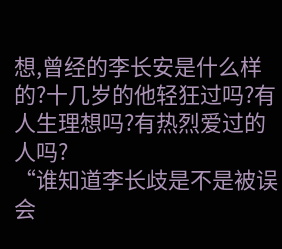想,曾经的李长安是什么样的?十几岁的他轻狂过吗?有人生理想吗?有热烈爱过的人吗?
“谁知道李长歧是不是被误会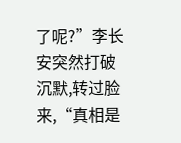了呢?”李长安突然打破沉默,转过脸来,“真相是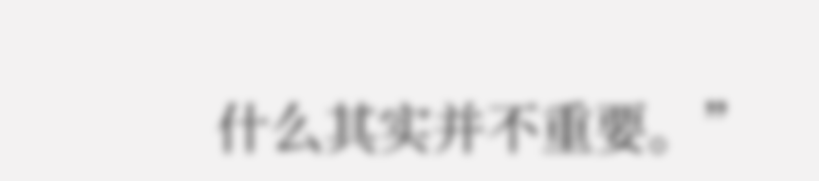什么其实并不重要。”